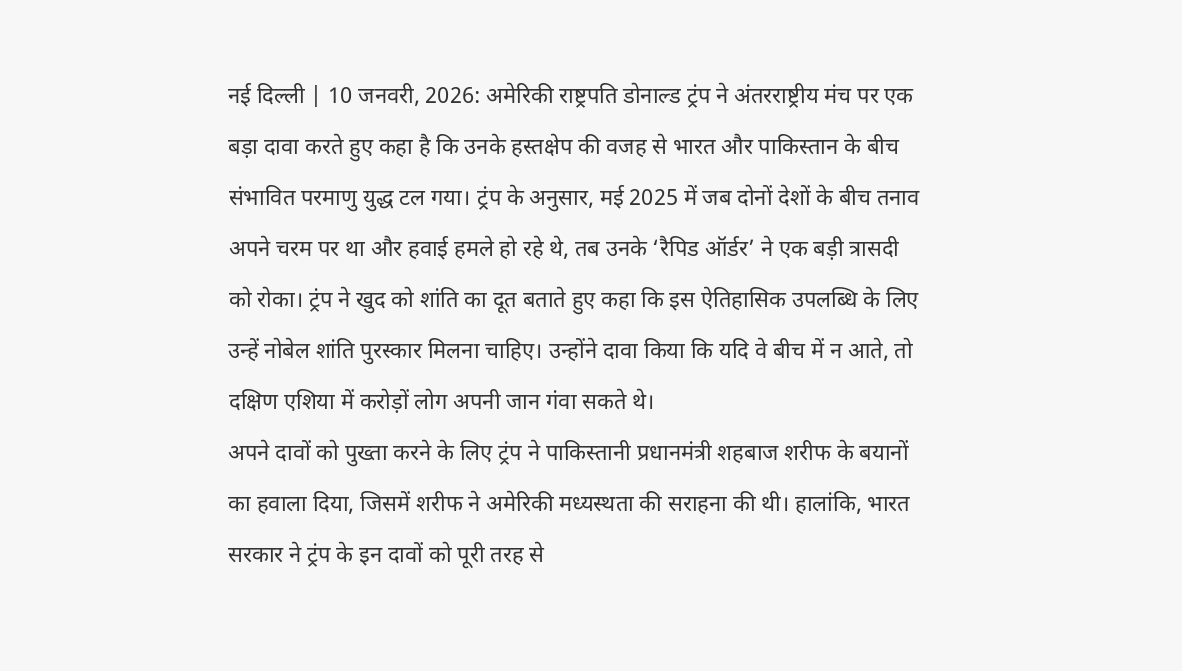नई दिल्ली | 10 जनवरी, 2026: अमेरिकी राष्ट्रपति डोनाल्ड ट्रंप ने अंतरराष्ट्रीय मंच पर एक बड़ा दावा करते हुए कहा है कि उनके हस्तक्षेप की वजह से भारत और पाकिस्तान के बीच संभावित परमाणु युद्ध टल गया। ट्रंप के अनुसार, मई 2025 में जब दोनों देशों के बीच तनाव अपने चरम पर था और हवाई हमले हो रहे थे, तब उनके ‘रैपिड ऑर्डर’ ने एक बड़ी त्रासदी को रोका। ट्रंप ने खुद को शांति का दूत बताते हुए कहा कि इस ऐतिहासिक उपलब्धि के लिए उन्हें नोबेल शांति पुरस्कार मिलना चाहिए। उन्होंने दावा किया कि यदि वे बीच में न आते, तो दक्षिण एशिया में करोड़ों लोग अपनी जान गंवा सकते थे।
अपने दावों को पुख्ता करने के लिए ट्रंप ने पाकिस्तानी प्रधानमंत्री शहबाज शरीफ के बयानों का हवाला दिया, जिसमें शरीफ ने अमेरिकी मध्यस्थता की सराहना की थी। हालांकि, भारत सरकार ने ट्रंप के इन दावों को पूरी तरह से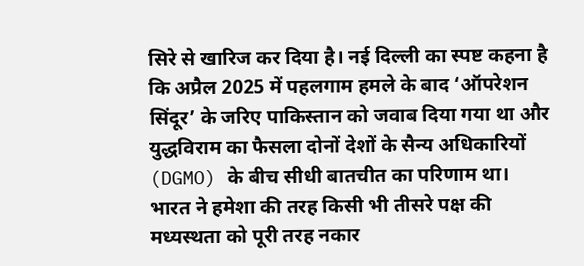सिरे से खारिज कर दिया है। नई दिल्ली का स्पष्ट कहना है कि अप्रैल 2025 में पहलगाम हमले के बाद ‘ऑपरेशन सिंदूर’ के जरिए पाकिस्तान को जवाब दिया गया था और युद्धविराम का फैसला दोनों देशों के सैन्य अधिकारियों (DGMO) के बीच सीधी बातचीत का परिणाम था। भारत ने हमेशा की तरह किसी भी तीसरे पक्ष की मध्यस्थता को पूरी तरह नकार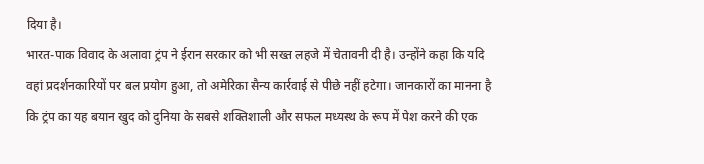दिया है।
भारत-पाक विवाद के अलावा ट्रंप ने ईरान सरकार को भी सख्त लहजे में चेतावनी दी है। उन्होंने कहा कि यदि वहां प्रदर्शनकारियों पर बल प्रयोग हुआ, तो अमेरिका सैन्य कार्रवाई से पीछे नहीं हटेगा। जानकारों का मानना है कि ट्रंप का यह बयान खुद को दुनिया के सबसे शक्तिशाली और सफल मध्यस्थ के रूप में पेश करने की एक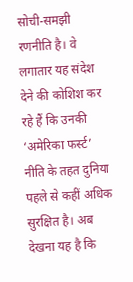सोची-समझी रणनीति है। वे लगातार यह संदेश देने की कोशिश कर रहे हैं कि उनकी ‘अमेरिका फर्स्ट’ नीति के तहत दुनिया पहले से कहीं अधिक सुरक्षित है। अब देखना यह है कि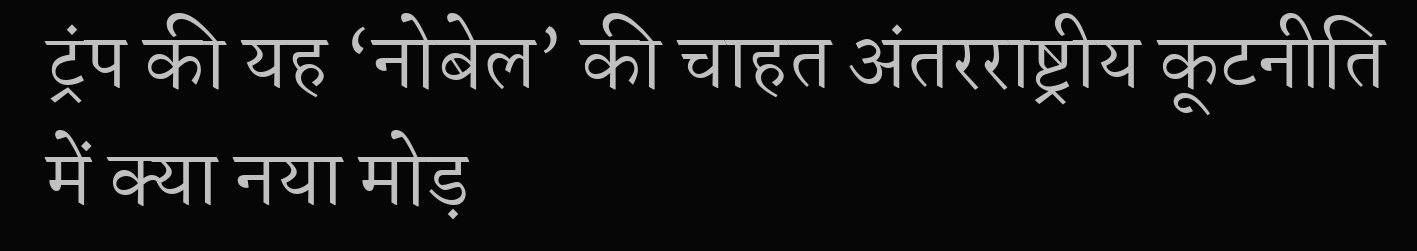ट्रंप की यह ‘नोबेल’ की चाहत अंतरराष्ट्रीय कूटनीति में क्या नया मोड़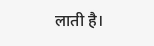लाती है।